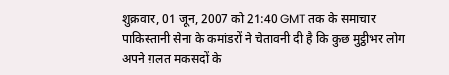शुक्रवार, 01 जून, 2007 को 21:40 GMT तक के समाचार
पाकिस्तानी सेना के कमांडरों ने चेतावनी दी है कि कुछ मुट्ठीभर लोग अपने ग़लत मकसदों के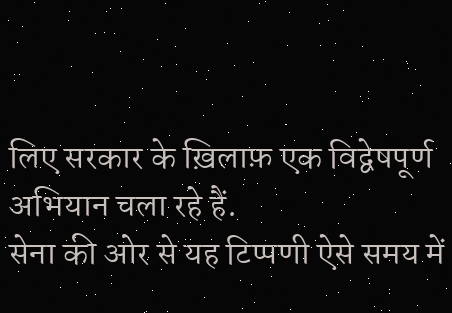लिए सरकार के ख़िलाफ़ एक विद्वेषपूर्ण अभियान चला रहे हैं.
सेना की ओर से यह टिप्पणी ऐसे समय में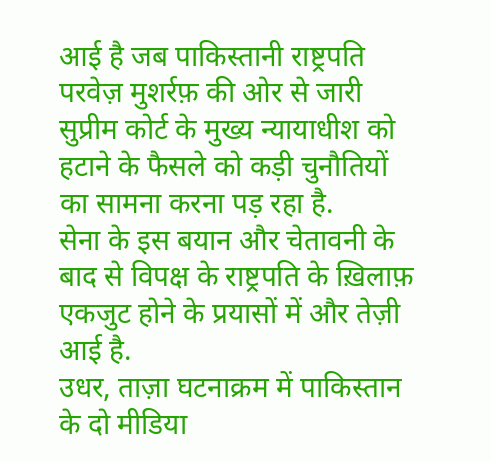आई है जब पाकिस्तानी राष्ट्रपति परवेज़ मुशर्रफ़ की ओर से जारी सुप्रीम कोर्ट के मुख्य न्यायाधीश को हटाने के फैसले को कड़ी चुनौतियों का सामना करना पड़ रहा है.
सेना के इस बयान और चेतावनी के बाद से विपक्ष के राष्ट्रपति के ख़िलाफ़ एकजुट होने के प्रयासों में और तेज़ी आई है.
उधर, ताज़ा घटनाक्रम में पाकिस्तान के दो मीडिया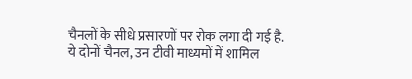चैनलों के सीधे प्रसारणों पर रोक लगा दी गई है.
ये दोनों चैनल, उन टीवी माध्यमों में शामिल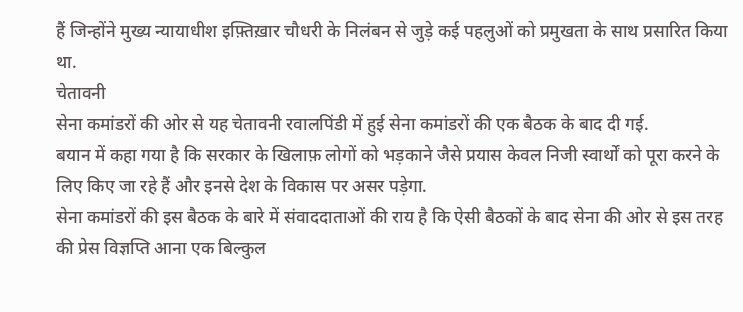हैं जिन्होंने मुख्य न्यायाधीश इफ़्तिख़ार चौधरी के निलंबन से जुड़े कई पहलुओं को प्रमुखता के साथ प्रसारित किया था.
चेतावनी
सेना कमांडरों की ओर से यह चेतावनी रवालपिंडी में हुई सेना कमांडरों की एक बैठक के बाद दी गई.
बयान में कहा गया है कि सरकार के खिलाफ़ लोगों को भड़काने जैसे प्रयास केवल निजी स्वार्थों को पूरा करने के लिए किए जा रहे हैं और इनसे देश के विकास पर असर पड़ेगा.
सेना कमांडरों की इस बैठक के बारे में संवाददाताओं की राय है कि ऐसी बैठकों के बाद सेना की ओर से इस तरह की प्रेस विज्ञप्ति आना एक बिल्कुल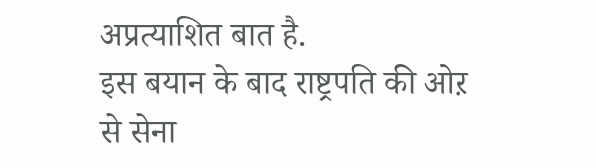अप्रत्याशित बात है.
इस बयान के बाद राष्ट्रपति की ओऱ से सेना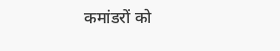कमांडरों को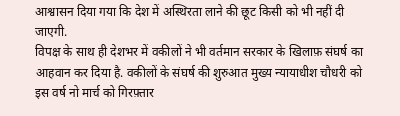आश्वासन दिया गया कि देश में अस्थिरता लाने की छूट किसी को भी नहीं दी जाएगी.
विपक्ष के साथ ही देशभर में वकीलों ने भी वर्तमान सरकार के खिलाफ़ संघर्ष का आहवान कर दिया है. वकीलों के संघर्ष की शुरुआत मुख्य न्यायाधीश चौधरी को इस वर्ष नो मार्च को गिरफ़्तार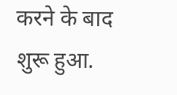करने के बाद शुरू हुआ.